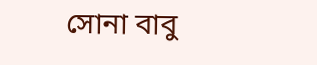সোনা বাবু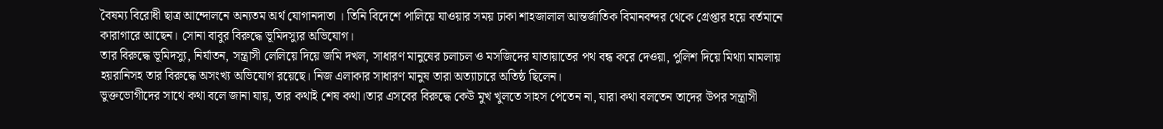বৈষম্য বিরোধী ছাত্র আন্দোলনে অন্যতম অর্থ যোগানদাতা । তিনি বিদেশে পালিয়ে যাওয়ার সময় ঢাকা শাহজালাল আন্তর্জাতিক বিমানবন্দর থেকে গ্রেপ্তার হয়ে বর্তমানে কারাগারে আছেন। সোনা বাবুর বিরুদ্ধে ভূমিদস্যুর অভিযোগ।
তার বিরুদ্ধে ভূমিদস্যু, নির্যাতন, সন্ত্রাসী লেলিয়ে দিয়ে জমি দখল, সাধারণ মানুষের চলাচল ও মসজিদের যাতায়াতের পথ বন্ধ করে দেওয়া, পুলিশ দিয়ে মিথ্যা মামলায় হয়রানিসহ তার বিরুদ্ধে অসংখ্য অভিযোগ রয়েছে। নিজ এলাকার সাধারণ মানুষ তারা অত্যাচারে অতিষ্ঠ ছিলেন।
ভুক্তভোগীদের সাথে কথা বলে জানা যায়, তার কথাই শেষ কথা।তার এসবের বিরুদ্ধে কেউ মুখ খুলতে সাহস পেতেন না, যারা কথা বলতেন তাদের উপর সন্ত্রাসী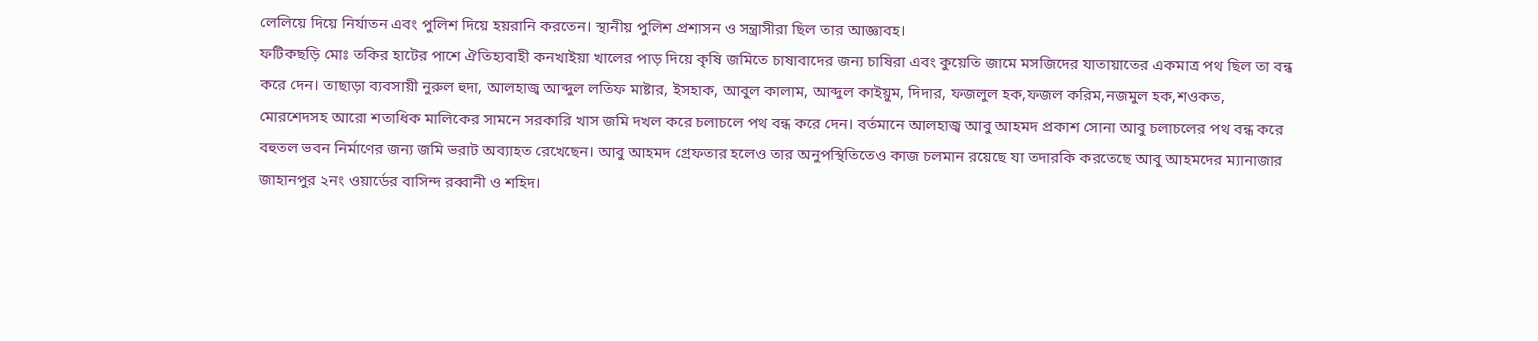লেলিয়ে দিয়ে নির্যাতন এবং পুলিশ দিয়ে হয়রানি করতেন। স্থানীয় পুলিশ প্রশাসন ও সন্ত্রাসীরা ছিল তার আজ্ঞাবহ।
ফটিকছড়ি মোঃ তকির হাটের পাশে ঐতিহ্যবাহী কনখাইয়া খালের পাড় দিয়ে কৃষি জমিতে চাষাবাদের জন্য চাষিরা এবং কুয়েতি জামে মসজিদের যাতায়াতের একমাত্র পথ ছিল তা বন্ধ করে দেন। তাছাড়া ব্যবসায়ী নুরুল হুদা, আলহাজ্ব আব্দুল লতিফ মাষ্টার, ইসহাক, আবুল কালাম, আব্দুল কাইয়ুম, দিদার, ফজলুল হক,ফজল করিম,নজমুল হক,শওকত, মোরশেদসহ আরো শতাধিক মালিকের সামনে সরকারি খাস জমি দখল করে চলাচলে পথ বন্ধ করে দেন। বর্তমানে আলহাজ্ব আবু আহমদ প্রকাশ সোনা আবু চলাচলের পথ বন্ধ করে বহুতল ভবন নির্মাণের জন্য জমি ভরাট অব্যাহত রেখেছেন। আবু আহমদ গ্রেফতার হলেও তার অনুপস্থিতিতেও কাজ চলমান রয়েছে যা তদারকি করতেছে আবু আহমদের ম্যানাজার জাহানপুর ২নং ওয়ার্ডের বাসিন্দ রব্বানী ও শহিদ।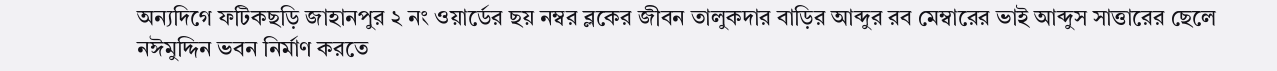অন্যদিগে ফটিকছড়ি জাহানপুর ২ নং ওয়ার্ডের ছয় নম্বর ব্লকের জীবন তালুকদার বাড়ির আব্দুর রব মেম্বারের ভাই আব্দুস সাত্তারের ছেলে নঈমুদ্দিন ভবন নির্মাণ করতে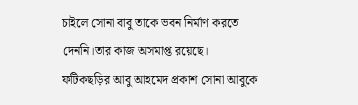চাইলে সোনা বাবু তাকে ভবন নির্মাণ করতে দেননি।তার কাজ অসমাপ্ত রয়েছে।
ফটিকছড়ির আবু আহমেদ প্রকাশ সোনা আবুকে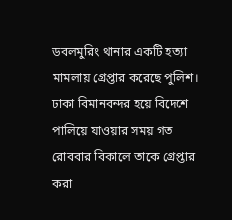ডবলমুরিং থানার একটি হত্যা মামলায় গ্রেপ্তার করেছে পুলিশ। ঢাকা বিমানবন্দর হয়ে বিদেশে পালিয়ে যাওয়ার সময় গত রোববার বিকালে তাকে গ্রেপ্তার করা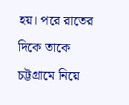হয়। পরে রাতের দিকে তাকে চট্টগ্রামে নিয়ে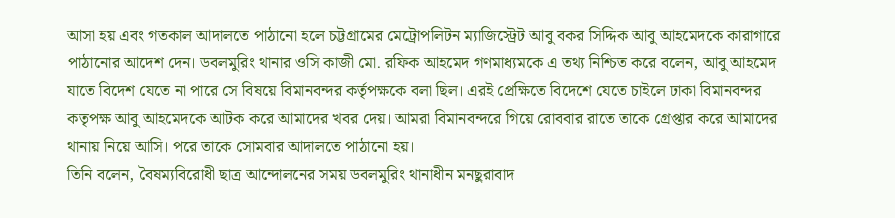আসা হয় এবং গতকাল আদালতে পাঠানো হলে চট্টগ্রামের মেট্রোপলিটন ম্যাজিস্ট্রেট আবু বকর সিদ্দিক আবু আহমেদকে কারাগারে পাঠানোর আদেশ দেন। ডবলমুরিং থানার ওসি কাজী মো. রফিক আহমেদ গণমাধ্যমকে এ তথ্য নিশ্চিত করে বলেন, আবু আহমেদ যাতে বিদেশ যেতে না পারে সে বিষয়ে বিমানবন্দর কর্তৃপক্ষকে বলা ছিল। এরই প্রেক্ষিতে বিদেশে যেতে চাইলে ঢাকা বিমানবন্দর কতৃপক্ষ আবু আহমেদকে আটক করে আমাদের খবর দেয়। আমরা বিমানবন্দরে গিয়ে রোববার রাতে তাকে গ্রেপ্তার করে আমাদের থানায় নিয়ে আসি। পরে তাকে সোমবার আদালতে পাঠানো হয়।
তিনি বলেন, বৈষম্যবিরোধী ছাত্র আন্দোলনের সময় ডবলমুরিং থানাধীন মনছুরাবাদ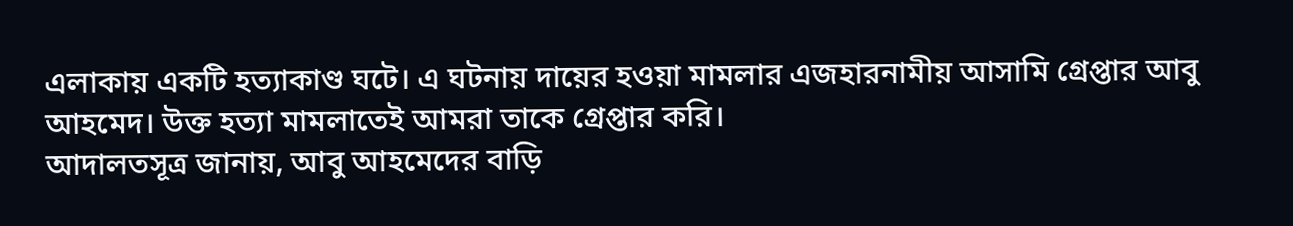এলাকায় একটি হত্যাকাণ্ড ঘটে। এ ঘটনায় দায়ের হওয়া মামলার এজহারনামীয় আসামি গ্রেপ্তার আবু আহমেদ। উক্ত হত্যা মামলাতেই আমরা তাকে গ্রেপ্তার করি।
আদালতসূত্র জানায়, আবু আহমেদের বাড়ি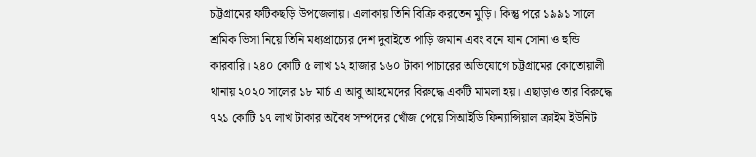চট্টগ্রামের ফটিকছড়ি উপজেলায়। এলাকায় তিনি বিক্রি করতেন মুড়ি। কিন্তু পরে ১৯৯১ সালে শ্রমিক ভিসা নিয়ে তিনি মধ্যপ্রাচ্যের দেশ দুবাইতে পাড়ি জমান এবং বনে যান সোনা ও হুন্ডি কারবারি। ২৪০ কোটি ৫ লাখ ১২ হাজার ১৬০ টাকা পাচারের অভিযোগে চট্টগ্রামের কোতোয়ালী থানায় ২০২০ সালের ১৮ মার্চ এ আবু আহমেদের বিরুদ্ধে একটি মামলা হয়। এছাড়াও তার বিরুদ্ধে ৭২১ কোটি ১৭ লাখ টাকার অবৈধ সম্পদের খোঁজ পেয়ে সিআইডি ফিন্যান্সিয়াল ক্রাইম ইউনিট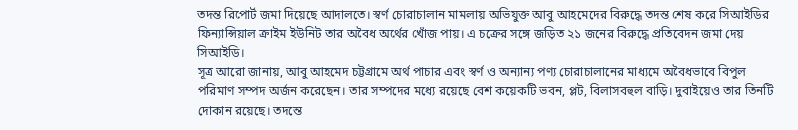তদন্ত রিপোর্ট জমা দিয়েছে আদালতে। স্বর্ণ চোরাচালান মামলায় অভিযুক্ত আবু আহমেদের বিরুদ্ধে তদন্ত শেষ করে সিআইডির ফিন্যান্সিয়াল ক্রাইম ইউনিট তার অবৈধ অর্থের খোঁজ পায়। এ চক্রের সঙ্গে জড়িত ২১ জনের বিরুদ্ধে প্রতিবেদন জমা দেয় সিআইডি।
সূত্র আরো জানায়, আবু আহমেদ চট্টগ্রামে অর্থ পাচার এবং স্বর্ণ ও অন্যান্য পণ্য চোরাচালানের মাধ্যমে অবৈধভাবে বিপুল পরিমাণ সম্পদ অর্জন করেছেন। তার সম্পদের মধ্যে রয়েছে বেশ কয়েকটি ভবন, প্লট, বিলাসবহুল বাড়ি। দুবাইয়েও তার তিনটি দোকান রয়েছে। তদন্তে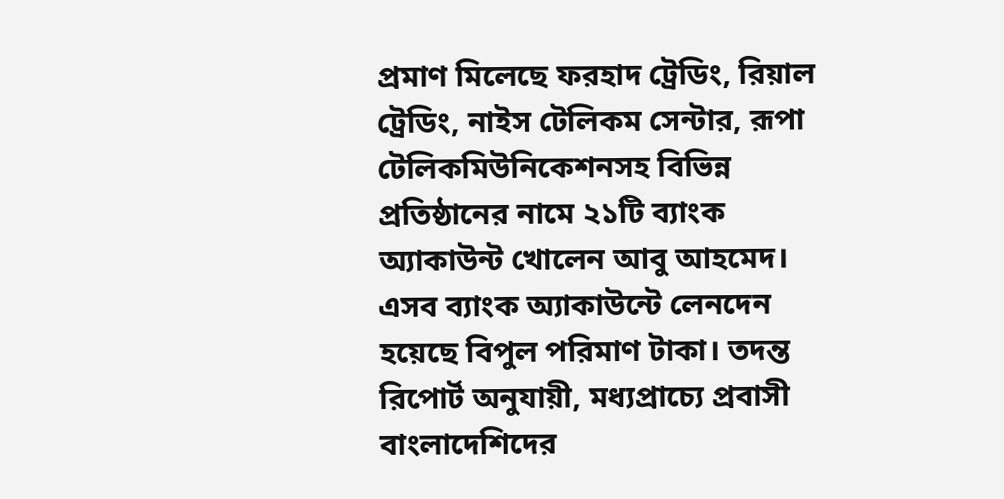প্রমাণ মিলেছে ফরহাদ ট্রেডিং, রিয়াল ট্রেডিং, নাইস টেলিকম সেন্টার, রূপা টেলিকমিউনিকেশনসহ বিভিন্ন প্রতিষ্ঠানের নামে ২১টি ব্যাংক অ্যাকাউন্ট খোলেন আবু আহমেদ। এসব ব্যাংক অ্যাকাউন্টে লেনদেন হয়েছে বিপুল পরিমাণ টাকা। তদন্ত রিপোর্ট অনুযায়ী, মধ্যপ্রাচ্যে প্রবাসী বাংলাদেশিদের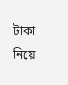টাকা নিয়ে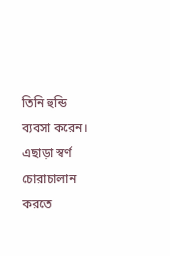তিনি হুন্ডি ব্যবসা করেন। এছাড়া স্বর্ণ চোরাচালান করতে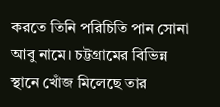করতে তিনি পরিচিতি পান সোনা আবু নামে। চট্টগ্রামের বিভিন্ন স্থানে খোঁজ মিলেছে তার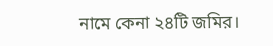নামে কেনা ২৪টি জমির।